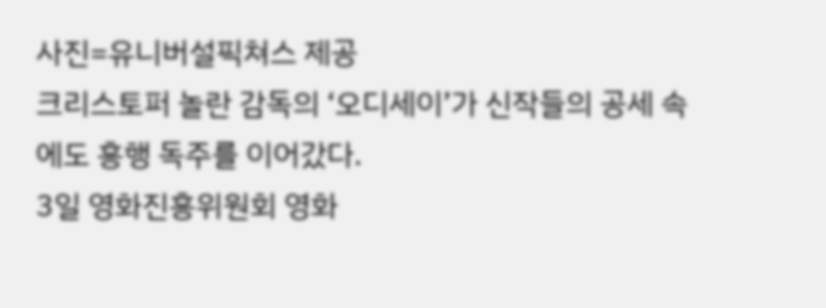사진=유니버설픽쳐스 제공
크리스토퍼 놀란 감독의 ‘오디세이’가 신작들의 공세 속에도 흥행 독주를 이어갔다.
3일 영화진흥위원회 영화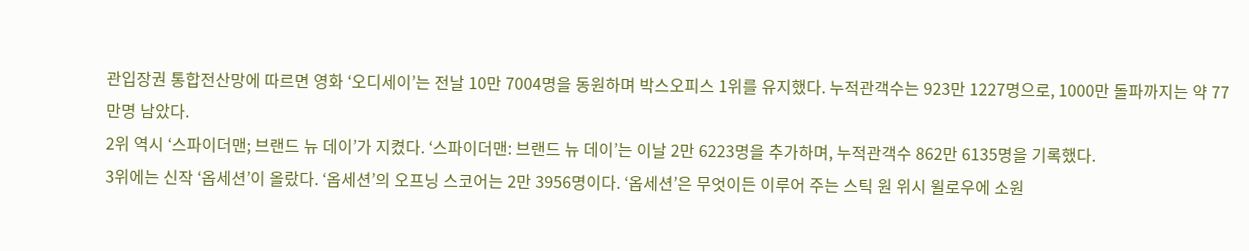관입장권 통합전산망에 따르면 영화 ‘오디세이’는 전날 10만 7004명을 동원하며 박스오피스 1위를 유지했다. 누적관객수는 923만 1227명으로, 1000만 돌파까지는 약 77만명 남았다.
2위 역시 ‘스파이더맨; 브랜드 뉴 데이’가 지켰다. ‘스파이더맨: 브랜드 뉴 데이’는 이날 2만 6223명을 추가하며, 누적관객수 862만 6135명을 기록했다.
3위에는 신작 ‘옵세션’이 올랐다. ‘옵세션’의 오프닝 스코어는 2만 3956명이다. ‘옵세션’은 무엇이든 이루어 주는 스틱 원 위시 윌로우에 소원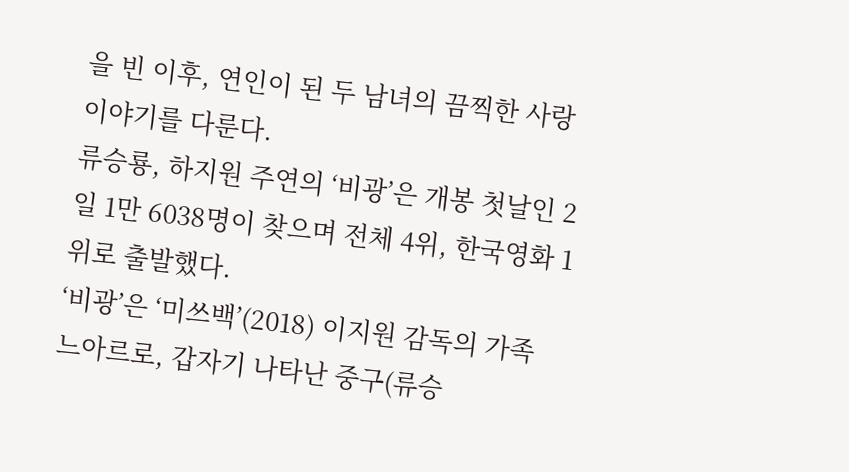을 빈 이후, 연인이 된 두 남녀의 끔찍한 사랑 이야기를 다룬다.
류승룡, 하지원 주연의 ‘비광’은 개봉 첫날인 2일 1만 6038명이 찾으며 전체 4위, 한국영화 1위로 출발했다.
‘비광’은 ‘미쓰백’(2018) 이지원 감독의 가족 느아르로, 갑자기 나타난 중구(류승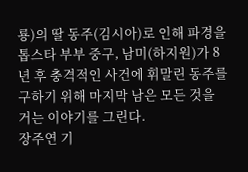룡)의 딸 동주(김시아)로 인해 파경을 톱스타 부부 중구, 남미(하지원)가 8년 후 충격적인 사건에 휘말린 동주를 구하기 위해 마지막 남은 모든 것을 거는 이야기를 그린다.
장주연 기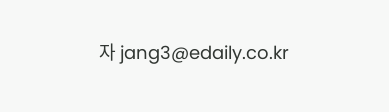자 jang3@edaily.co.kr